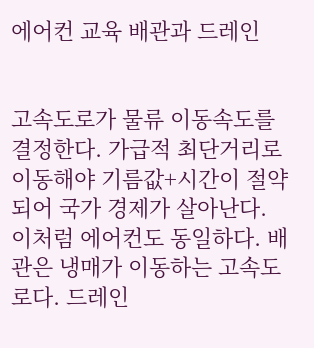에어컨 교육 배관과 드레인


고속도로가 물류 이동속도를 결정한다. 가급적 최단거리로 이동해야 기름값+시간이 절약되어 국가 경제가 살아난다. 이처럼 에어컨도 동일하다. 배관은 냉매가 이동하는 고속도로다. 드레인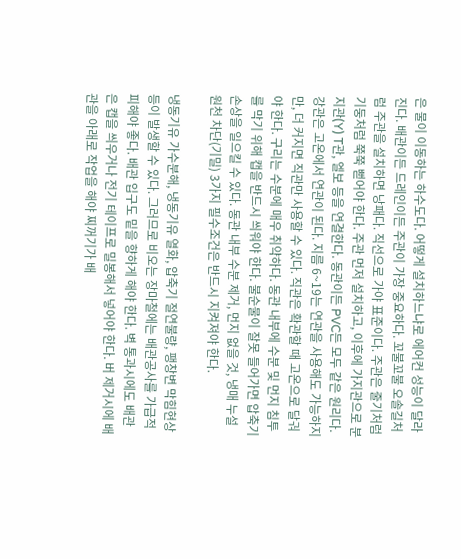은 물이 이동하는 하수도다. 어떻게 설치하느냐로 에어컨 성능이 달라진다. 배관이든 드레인이든 주관이 가장 중요하다. 꼬불꼬불 오솔길처럼 주관을 설치하면 낭패다. 직선으로 가야 표준이다. 주관은 줄기처럼 기둥처럼 쭉쭉 뻗어야 한다. 주관 먼저 설치하고, 이후에 가지관으로 분지관(Y) T관, 엘보 등을 연결한다. 동관이든 PVC든 모두 같은 원리다. 강관은 고온에서 연관이 된다. 지름 6~19는 연관을 사용해도 가능하지만, 더 커지면 직관만 사용할 수 있다. 직관은 확관할 때 고온으로 달궈야 한다. 구리는 수분에 매우 취약하다. 동관 내부에 수분 및 먼지 침투를 막기 위해 캡을 반드시 씌워야 한다. 불순물이 잘못 들어가면 압축기 손상을 일으킬 수 있다. 동관 내부 수분 제거, 먼지 없을 것, 냉매 누설 원천 차단(기밀) 3가지 필수조건은 반드시 지켜져야 한다.

냉동기유 가수분해, 냉동기유 열화, 압축기 절연불량, 팽창변 막힘현상 등이 발생할 수 있다. 그러므로 비오는 장마철에는 배관공사를 가급적 피해야 좋다. 배관 입구도 밑을 향하게 해야 한다. 벽 통과시에도 배관은 캡을 씌우거나 전기 테이프로 밀봉해서 넣어야 한다. 버 제거시에 배관을 아래로 작업을 해야 찌꺼기가 배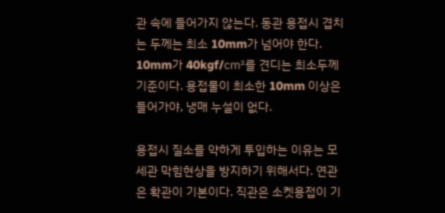관 속에 들어가지 않는다. 동관 용접시 겹치는 두께는 최소 10mm가 넘어야 한다. 10mm가 40kgf/㎠를 견디는 최소두께 기준이다. 용접물이 최소한 10mm 이상은 들어가야, 냉매 누설이 없다.

용접시 질소를 약하게 투입하는 이유는 모세관 막힘현상을 방지하기 위해서다. 연관은 확관이 기본이다. 직관은 소켓용접이 기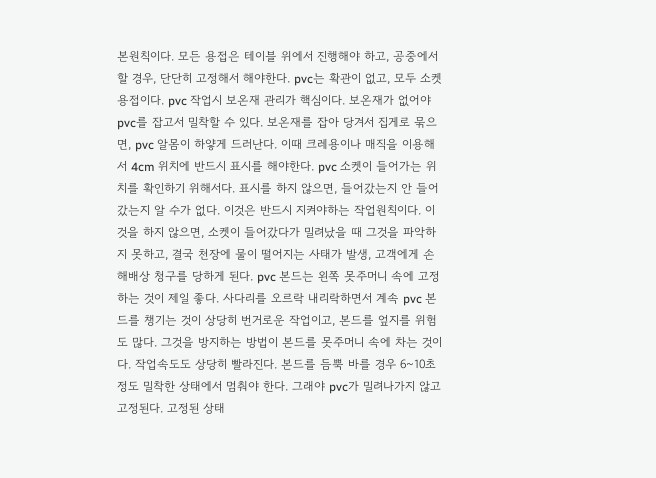본원칙이다. 모든 용접은 테이블 위에서 진행해야 하고, 공중에서 할 경우, 단단히 고정해서 해야한다. pvc는 확관이 없고, 모두 소켓용접이다. pvc 작업시 보온재 관리가 핵심이다. 보온재가 없어야 pvc를 잡고서 밀착할 수 있다. 보온재를 잡아 당겨서 집게로 묶으면, pvc 알몸이 하얗게 드러난다. 이때 크레용이나 매직을 이용해서 4cm 위치에 반드시 표시를 해야한다. pvc 소켓이 들어가는 위치를 확인하기 위해서다. 표시를 하지 않으면, 들어갔는지 안 들어갔는지 알 수가 없다. 이것은 반드시 지켜야하는 작업원칙이다. 이것을 하지 않으면, 소켓이 들어갔다가 밀려났을 때 그것을 파악하지 못하고, 결국 천장에 물이 떨어지는 사태가 발생, 고객에게 손해배상 청구를 당하게 된다. pvc 본드는 왼쪽 못주머니 속에 고정하는 것이 제일 좋다. 사다리를 오르락 내리락하면서 계속 pvc 본드를 챙기는 것이 상당히 번거로운 작업이고, 본드를 엎지를 위험도 많다. 그것을 방지하는 방법이 본드를 못주머니 속에 차는 것이다. 작업속도도 상당히 빨라진다. 본드를 듬뿍 바를 경우 6~10초 정도 밀착한 상태에서 멈춰야 한다. 그래야 pvc가 밀려나가지 않고 고정된다. 고정된 상태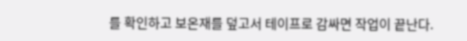를 확인하고 보온재를 덮고서 테이프로 감싸면 작업이 끝난다.